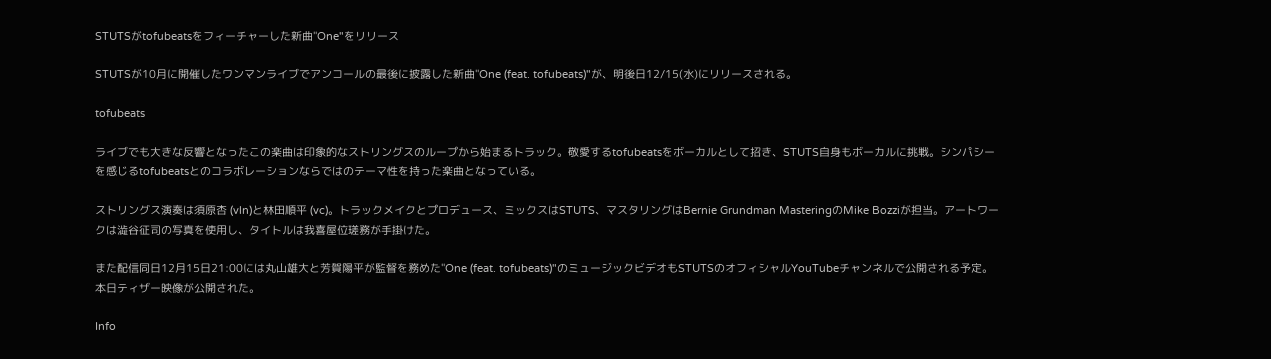STUTSがtofubeatsをフィーチャーした新曲"One"をリリース

STUTSが10月に開催したワンマンライブでアンコールの最後に披露した新曲"One (feat. tofubeats)"が、明後日12/15(水)にリリースされる。

tofubeats

ライブでも大きな反響となったこの楽曲は印象的なストリングスのループから始まるトラック。敬愛するtofubeatsをボーカルとして招き、STUTS自身もボーカルに挑戦。シンパシーを感じるtofubeatsとのコラボレーションならではのテーマ性を持った楽曲となっている。

ストリングス演奏は須原杏 (vln)と林田順平 (vc)。トラックメイクとプロデュース、ミックスはSTUTS、マスタリングはBernie Grundman MasteringのMike Bozziが担当。アートワークは澁谷征司の写真を使用し、タイトルは我喜屋位瑳務が手掛けた。

また配信同日12月15日21:00には丸山雄大と芳賀陽平が監督を務めた"One (feat. tofubeats)"のミュージックビデオもSTUTSのオフィシャルYouTubeチャンネルで公開される予定。本日ティザー映像が公開された。

Info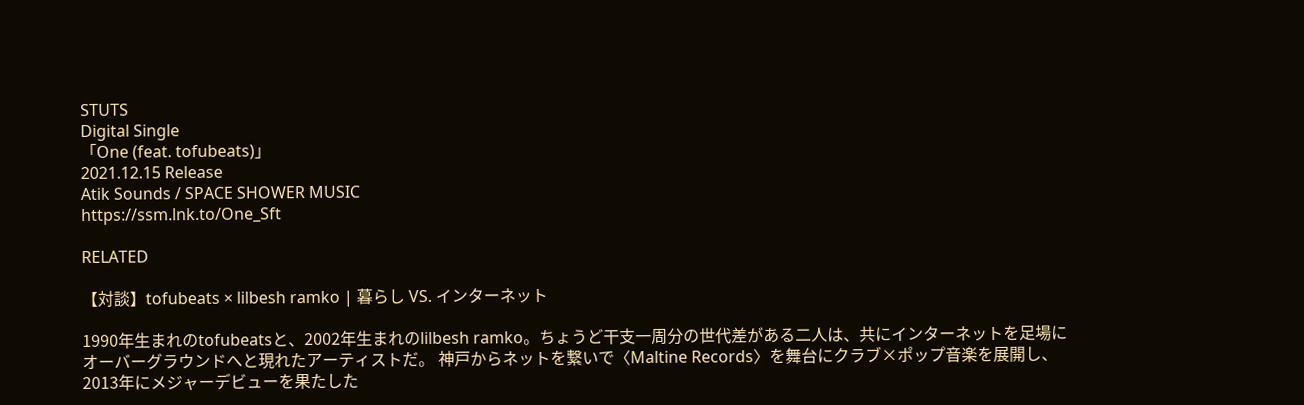STUTS
Digital Single
「One (feat. tofubeats)」
2021.12.15 Release
Atik Sounds / SPACE SHOWER MUSIC
https://ssm.lnk.to/One_Sft

RELATED

【対談】tofubeats × lilbesh ramko | 暮らし VS. インターネット

1990年生まれのtofubeatsと、2002年生まれのlilbesh ramko。ちょうど干支一周分の世代差がある二人は、共にインターネットを足場にオーバーグラウンドへと現れたアーティストだ。 神戸からネットを繋いで〈Maltine Records〉を舞台にクラブ×ポップ音楽を展開し、2013年にメジャーデビューを果たした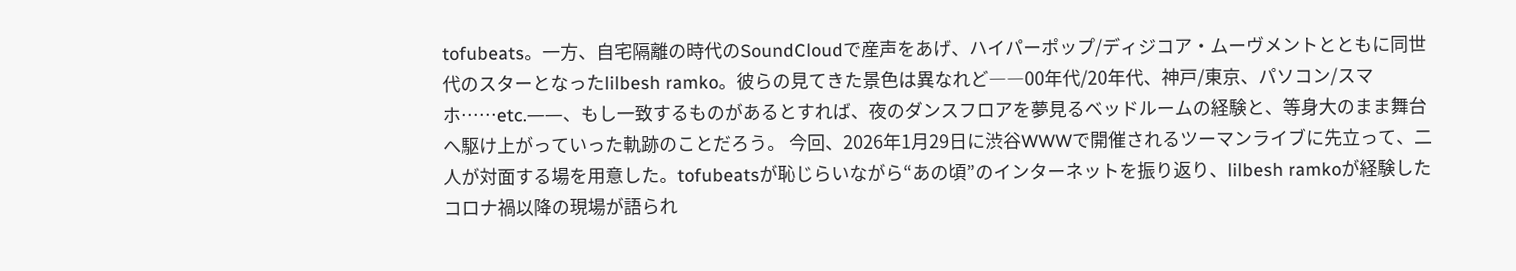tofubeats。一方、自宅隔離の時代のSoundCloudで産声をあげ、ハイパーポップ/ディジコア・ムーヴメントとともに同世代のスターとなったlilbesh ramko。彼らの見てきた景色は異なれど――00年代/20年代、神戸/東京、パソコン/スマホ……etc.――、もし一致するものがあるとすれば、夜のダンスフロアを夢見るベッドルームの経験と、等身大のまま舞台へ駆け上がっていった軌跡のことだろう。 今回、2026年1月29日に渋谷WWWで開催されるツーマンライブに先立って、二人が対面する場を用意した。tofubeatsが恥じらいながら“あの頃”のインターネットを振り返り、lilbesh ramkoが経験したコロナ禍以降の現場が語られ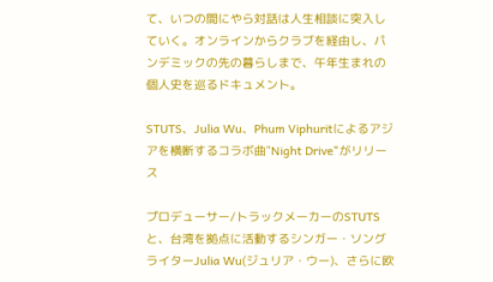て、いつの間にやら対話は人生相談に突入していく。オンラインからクラブを経由し、パンデミックの先の暮らしまで、午年生まれの個人史を巡るドキュメント。

STUTS、Julia Wu、Phum Viphuritによるアジアを横断するコラボ曲"Night Drive"がリリース

プロデューサー/トラックメーカーのSTUTSと、台湾を拠点に活動するシンガー・ソングライターJulia Wu(ジュリア・ウー)、さらに欧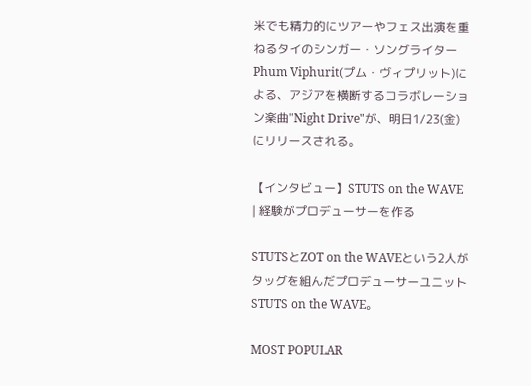米でも精力的にツアーやフェス出演を重ねるタイのシンガー・ソングライターPhum Viphurit(プム・ヴィプリット)による、アジアを横断するコラボレーション楽曲"Night Drive"が、明日1/23(金)にリリースされる。

【インタビュー】STUTS on the WAVE | 経験がプロデューサーを作る

STUTSとZOT on the WAVEという2人がタッグを組んだプロデューサーユニットSTUTS on the WAVE。

MOST POPULAR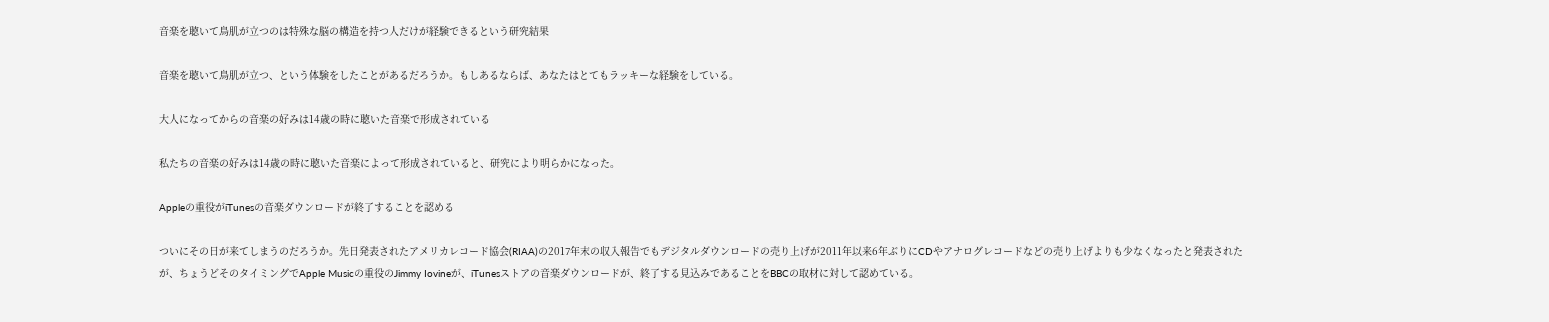音楽を聴いて鳥肌が立つのは特殊な脳の構造を持つ人だけが経験できるという研究結果

音楽を聴いて鳥肌が立つ、という体験をしたことがあるだろうか。もしあるならば、あなたはとてもラッキーな経験をしている。

大人になってからの音楽の好みは14歳の時に聴いた音楽で形成されている

私たちの音楽の好みは14歳の時に聴いた音楽によって形成されていると、研究により明らかになった。

Appleの重役がiTunesの音楽ダウンロードが終了することを認める

ついにその日が来てしまうのだろうか。先日発表されたアメリカレコード協会(RIAA)の2017年末の収入報告でもデジタルダウンロードの売り上げが2011年以来6年ぶりにCDやアナログレコードなどの売り上げよりも少なくなったと発表されたが、ちょうどそのタイミングでApple Musicの重役のJimmy Iovineが、iTunesストアの音楽ダウンロードが、終了する見込みであることをBBCの取材に対して認めている。